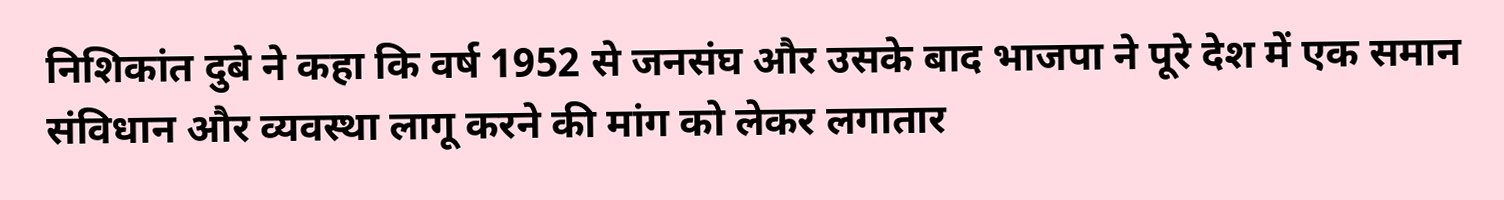निशिकांत दुबे ने कहा कि वर्ष 1952 से जनसंघ और उसके बाद भाजपा ने पूरे देश में एक समान संविधान और व्यवस्था लागू करने की मांग को लेकर लगातार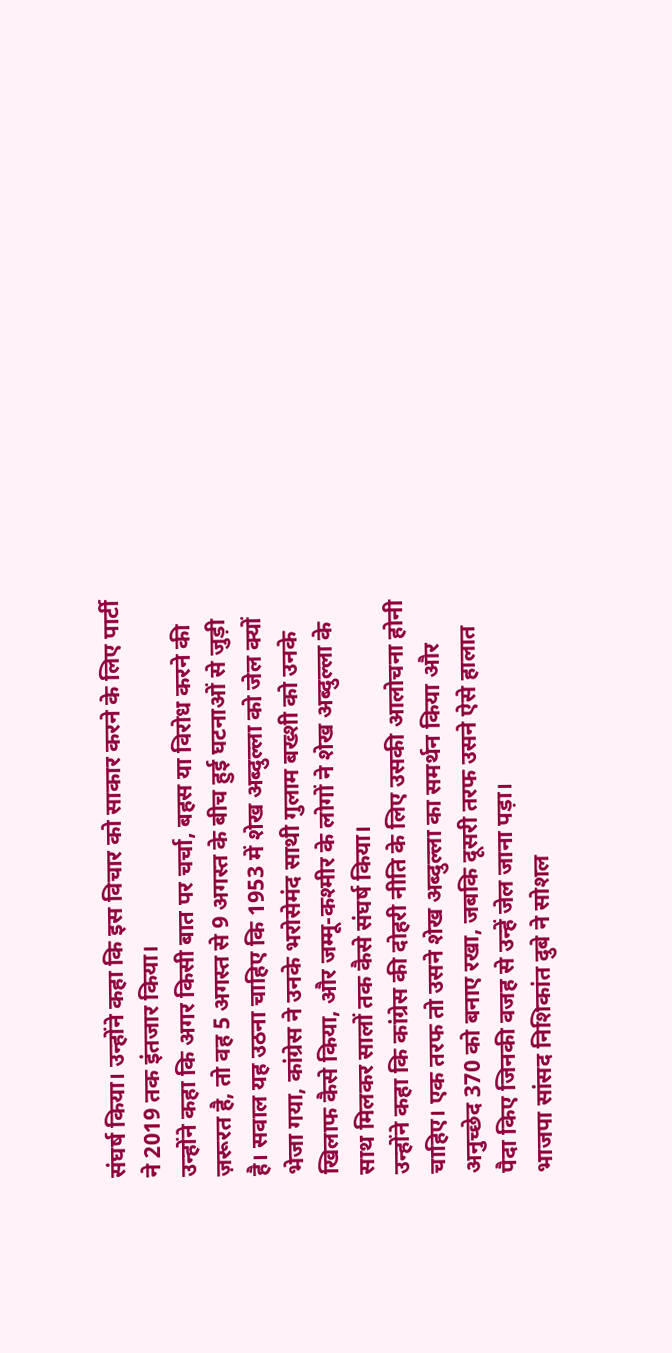संघर्ष किया। उन्होंने कहा कि इस विचार को साकार करने के लिए पार्टी ने 2019 तक इंतजार किया।
उन्होंने कहा कि अगर किसी बात पर चर्चा, बहस या विरोध करने की ज़रूरत है, तो वह 5 अगस्त से 9 अगस्त के बीच हुई घटनाओं से जुड़ी है। सवाल यह उठना चाहिए कि 1953 में शेख अब्दुल्ला को जेल क्यों भेजा गया, कांग्रेस ने उनके भरोसेमंद साथी गुलाम बख्शी को उनके खिलाफ कैसे किया, और जम्मू-कश्मीर के लोगों ने शेख अब्दुल्ला के साथ मिलकर सालों तक कैसे संघर्ष किया।
उन्होंने कहा कि कांग्रेस की दोहरी नीति के लिए उसकी आलोचना होनी चाहिए। एक तरफ तो उसने शेख अब्दुल्ला का समर्थन किया और अनुच्छेद 370 को बनाए रखा, जबकि दूसरी तरफ उसने ऐसे हालात पैदा किए जिनकी वजह से उन्हें जेल जाना पड़ा।
भाजपा सांसद निशिकांत दुबे ने सोशल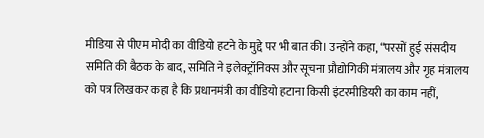मीडिया से पीएम मोदी का वीडियो हटने के मुद्दे पर भी बात की। उन्होंने कहा, “परसों हुई संसदीय समिति की बैठक के बाद, समिति ने इलेक्ट्रॉनिक्स और सूचना प्रौद्योगिकी मंत्रालय और गृह मंत्रालय को पत्र लिखकर कहा है कि प्रधानमंत्री का वीडियो हटाना किसी इंटरमीडियरी का काम नहीं,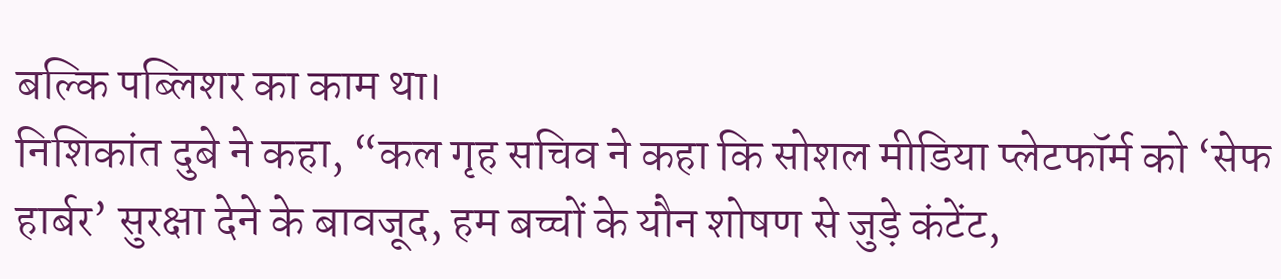बल्कि पब्लिशर का काम था।
निशिकांत दुबे ने कहा, “कल गृह सचिव ने कहा कि सोशल मीडिया प्लेटफॉर्म को ‘सेफ हार्बर’ सुरक्षा देने के बावजूद, हम बच्चों के यौन शोषण से जुड़े कंटेंट,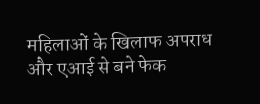महिलाओं के खिलाफ अपराध और एआई से बने फेक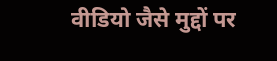वीडियो जैसे मुद्दों पर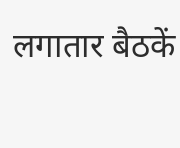लगातार बैठकें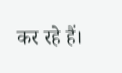कर रहे हैं।